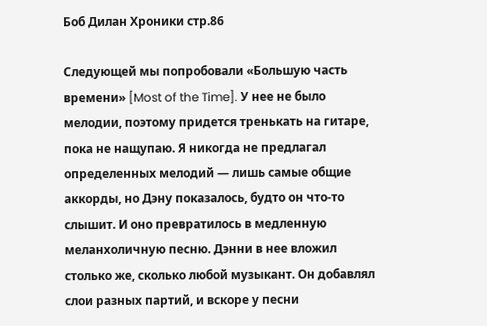Боб Дилан Хроники стр.86

Следующей мы попробовали «Большую часть времени» [Most of the Time]. У нее не было мелодии, поэтому придется тренькать на гитаре, пока не нащупаю. Я никогда не предлагал определенных мелодий — лишь самые общие аккорды, но Дэну показалось, будто он что-то слышит. И оно превратилось в медленную меланхоличную песню. Дэнни в нее вложил столько же, сколько любой музыкант. Он добавлял слои разных партий, и вскоре у песни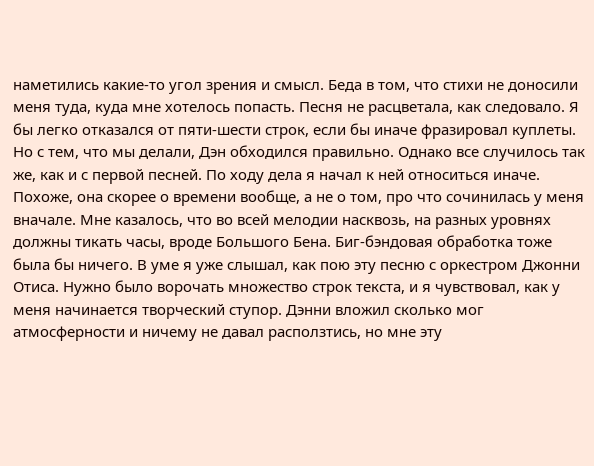наметились какие-то угол зрения и смысл. Беда в том, что стихи не доносили меня туда, куда мне хотелось попасть. Песня не расцветала, как следовало. Я бы легко отказался от пяти-шести строк, если бы иначе фразировал куплеты. Но с тем, что мы делали, Дэн обходился правильно. Однако все случилось так же, как и с первой песней. По ходу дела я начал к ней относиться иначе. Похоже, она скорее о времени вообще, а не о том, про что сочинилась у меня вначале. Мне казалось, что во всей мелодии насквозь, на разных уровнях должны тикать часы, вроде Большого Бена. Биг-бэндовая обработка тоже была бы ничего. В уме я уже слышал, как пою эту песню с оркестром Джонни Отиса. Нужно было ворочать множество строк текста, и я чувствовал, как у меня начинается творческий ступор. Дэнни вложил сколько мог атмосферности и ничему не давал расползтись, но мне эту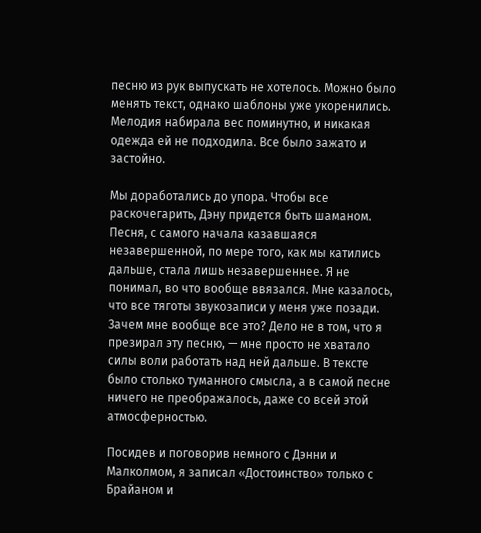песню из рук выпускать не хотелось. Можно было менять текст, однако шаблоны уже укоренились. Мелодия набирала вес поминутно, и никакая одежда ей не подходила. Все было зажато и застойно.

Мы доработались до упора. Чтобы все раскочегарить, Дэну придется быть шаманом. Песня, с самого начала казавшаяся незавершенной, по мере того, как мы катились дальше, стала лишь незавершеннее. Я не понимал, во что вообще ввязался. Мне казалось, что все тяготы звукозаписи у меня уже позади. Зачем мне вообще все это? Дело не в том, что я презирал эту песню, — мне просто не хватало силы воли работать над ней дальше. В тексте было столько туманного смысла, а в самой песне ничего не преображалось, даже со всей этой атмосферностью.

Посидев и поговорив немного с Дэнни и Малколмом, я записал «Достоинство» только с Брайаном и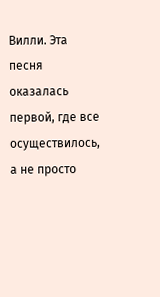Вилли. Эта песня оказалась первой, где все осуществилось, а не просто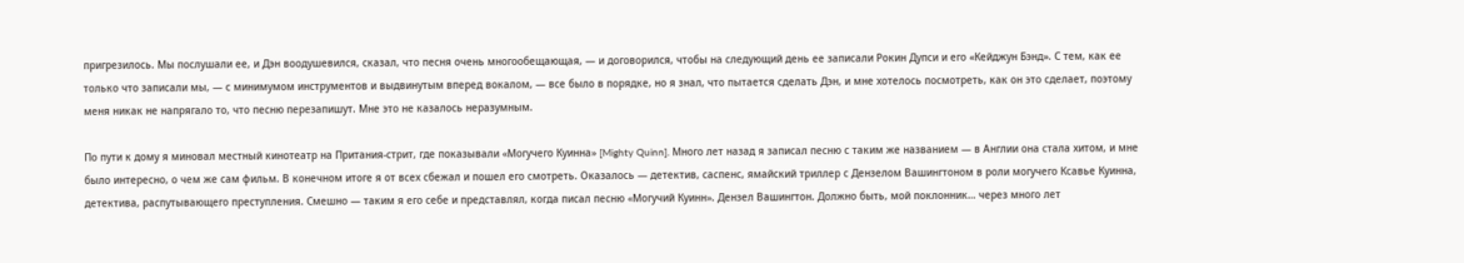пригрезилось. Мы послушали ее, и Дэн воодушевился, сказал, что песня очень многообещающая, — и договорился, чтобы на следующий день ее записали Рокин Дупси и его «Кейджун Бэнд». С тем, как ее только что записали мы, — с минимумом инструментов и выдвинутым вперед вокалом, — все было в порядке, но я знал, что пытается сделать Дэн, и мне хотелось посмотреть, как он это сделает, поэтому меня никак не напрягало то, что песню перезапишут. Мне это не казалось неразумным.

По пути к дому я миновал местный кинотеатр на Притания-стрит, где показывали «Могучего Куинна» [Mighty Quinn]. Много лет назад я записал песню с таким же названием — в Англии она стала хитом, и мне было интересно, о чем же сам фильм. В конечном итоге я от всех сбежал и пошел его смотреть. Оказалось — детектив, саспенс, ямайский триллер с Дензелом Вашингтоном в роли могучего Ксавье Куинна, детектива, распутывающего преступления. Смешно — таким я его себе и представлял, когда писал песню «Могучий Куинн». Дензел Вашингтон. Должно быть, мой поклонник… через много лет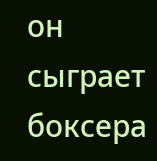он сыграет боксера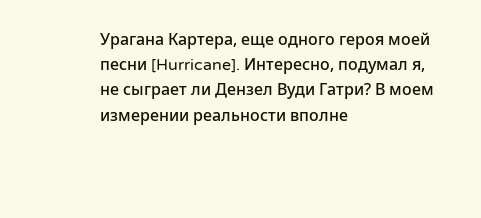Урагана Картера, еще одного героя моей песни [Hurricane]. Интересно, подумал я, не сыграет ли Дензел Вуди Гатри? В моем измерении реальности вполне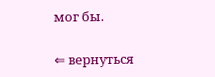мог бы.

⇐ вернуться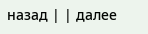назад | | далее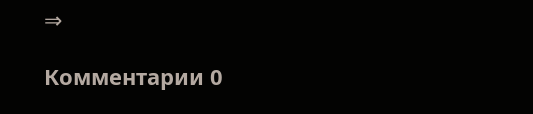⇒

Комментарии 0